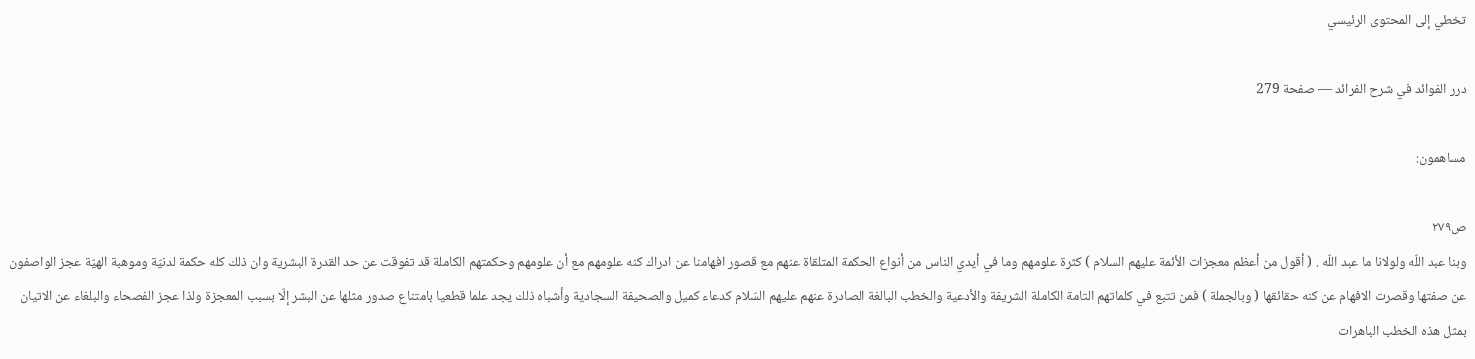تخطي إلى المحتوى الرئيسي

درر الفوائد في شرح الفرائد — صفحة 279

مساهمون:

ص٢٧٩
وبنا عبد اللّه ولولانا ما عبد اللّه . ( أقول من أعظم معجزات الأئمة عليهم السلام ) كثرة علومهم وما في أيدي الناس من أنواع الحكمة المتلقاة عنهم مع قصور افهامنا عن ادراك كنه علومهم مع أن علومهم وحكمتهم الكاملة قد تفوقت عن حد القدرة البشرية وان ذلك كله حكمة لدنيّة وموهبة الهيّة عجز الواصفون عن صفتها وقصرت الافهام عن كنه حقائقها ( وبالجملة ) فمن تتبع في كلماتهم التامة الكاملة الشريفة والأدعية والخطب البالغة الصادرة عنهم عليهم السّلام كدعاء كميل والصحيفة السجادية وأشباه ذلك يجد علما قطعيا بامتناع صدور مثلها عن البشر إلّا بسبب المعجزة ولذا عجز الفصحاء والبلغاء عن الاتيان بمثل هذه الخطب الباهرات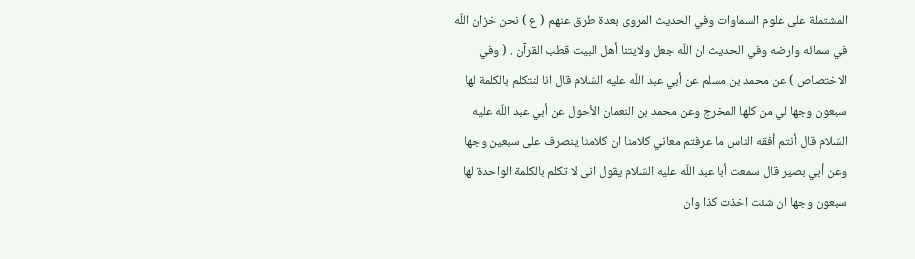المشتملة على علوم السماوات وفي الحديث المروى بعدة طرق عنهم ( ع ) نحن خزان اللّه في سمائه وارضه وفي الحديث ان اللّه جعل ولايتنا أهل البيت قطب القرآن . ( وفي الاختصاص ) عن محمد بن مسلم عن أبي عبد اللّه عليه السّلام قال انا لنتكلم بالكلمة لها سبعون وجها لي من كلها المخرج وعن محمد بن النعمان الأحول عن أبي عبد اللّه عليه السّلام قال أنتم أفقه الناس ما عرفتم معاني كلامنا ان كلامنا ينصرف على سبعين وجها وعن أبي بصير قال سمعت أبا عبد اللّه عليه السّلام يقول انى لا تكلم بالكلمة الواحدة لها سبعون وجها ان شئت اخذت كذا وان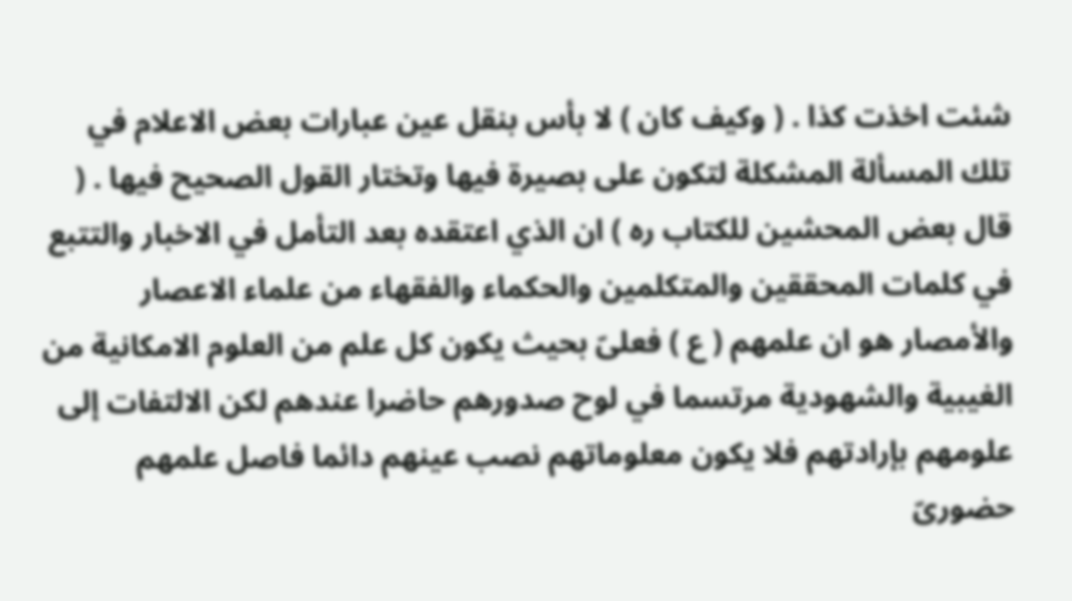شئت اخذت كذا . ( وكيف كان ) لا بأس بنقل عين عبارات بعض الاعلام في تلك المسألة المشكلة لتكون على بصيرة فيها وتختار القول الصحيح فيها . ( قال بعض المحشين للكتاب ره ) ان الذي اعتقده بعد التأمل في الاخبار والتتبع في كلمات المحققين والمتكلمين والحكماء والفقهاء من علماء الاعصار والأمصار هو ان علمهم ( ع ) فعلىّ بحيث يكون كل علم من العلوم الامكانية من الغيبية والشهودية مرتسما في لوح صدورهم حاضرا عندهم لكن الالتفات إلى علومهم بإرادتهم فلا يكون معلوماتهم نصب عينهم دائما فاصل علمهم حضورىّ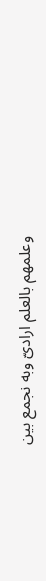وعلمهم بالعلم ارادىّ وبه نجمع بين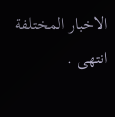الاخبار المختلفة انتهى .